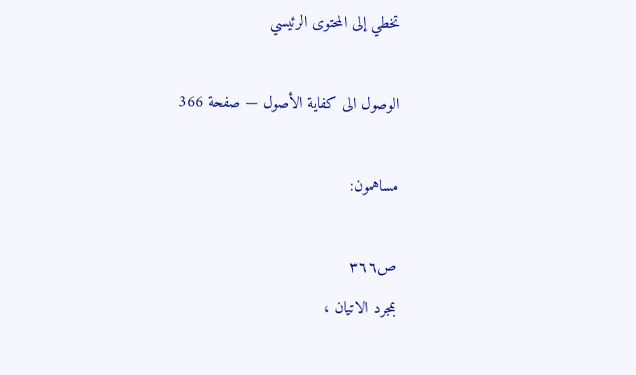تخطي إلى المحتوى الرئيسي

الوصول الى كفاية الأصول — صفحة 366

مساهمون:

ص٣٦٦
بمجرد الاتيان ،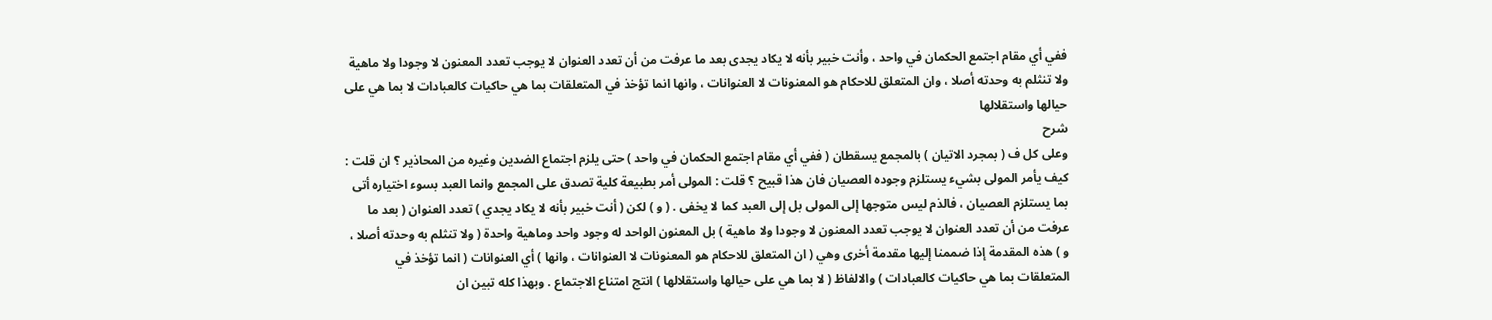ففي أي مقام اجتمع الحكمان في واحد ، وأنت خبير بأنه لا يكاد يجدى بعد ما عرفت من أن تعدد العنوان لا يوجب تعدد المعنون لا وجودا ولا ماهية ولا تنثلم به وحدته أصلا ، وان المتعلق للاحكام هو المعنونات لا العنوانات ، وانها انما تؤخذ في المتعلقات بما هي حاكيات كالعبادات لا بما هي على حيالها واستقلالها
شرح
وعلى كل ف ( بمجرد الاتيان ) بالمجمع يسقطان ( ففي أي مقام اجتمع الحكمان في واحد ) حتى يلزم اجتماع الضدين وغيره من المحاذير ؟ ان قلت : كيف يأمر المولى بشيء يستلزم وجوده العصيان فان هذا قبيح ؟ قلت : المولى أمر بطبيعة كلية تصدق على المجمع وانما العبد بسوء اختياره أتى بما يستلزم العصيان ، فالذم ليس متوجها إلى المولى بل إلى العبد كما لا يخفى . ( و ) لكن ( أنت خبير بأنه لا يكاد يجدي ) تعدد العنوان ( بعد ما عرفت من أن تعدد العنوان لا يوجب تعدد المعنون لا وجودا ولا ماهية ) بل المعنون الواحد له وجود واحد وماهية واحدة ( ولا تنثلم به وحدته أصلا ، و ) هذه المقدمة إذا ضممنا إليها مقدمة أخرى وهي ( ان المتعلق للاحكام هو المعنونات لا العنوانات ، وانها ) أي العنوانات ( انما تؤخذ في المتعلقات بما هي حاكيات كالعبادات ) والالفاظ ( لا بما هي على حيالها واستقلالها ) انتج امتناع الاجتماع . وبهذا كله تبين ان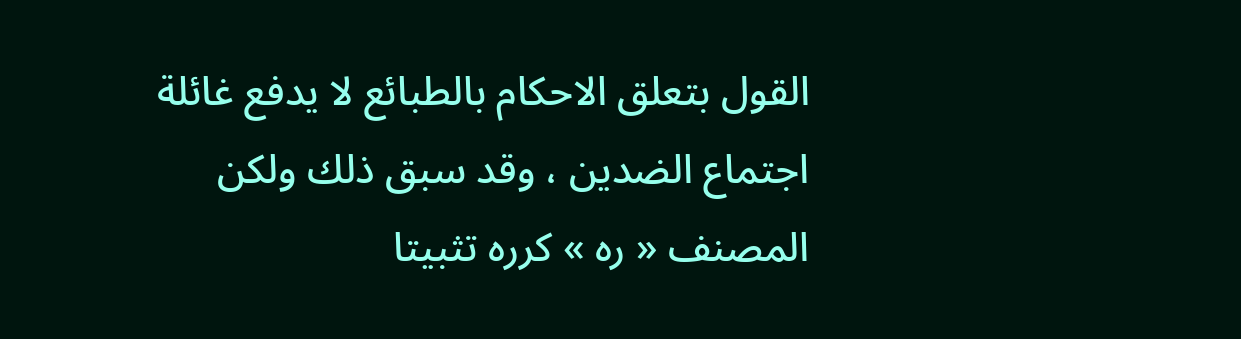القول بتعلق الاحكام بالطبائع لا يدفع غائلة اجتماع الضدين ، وقد سبق ذلك ولكن المصنف « ره » كرره تثبيتا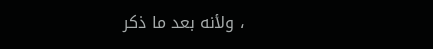، ولأنه بعد ما ذكر